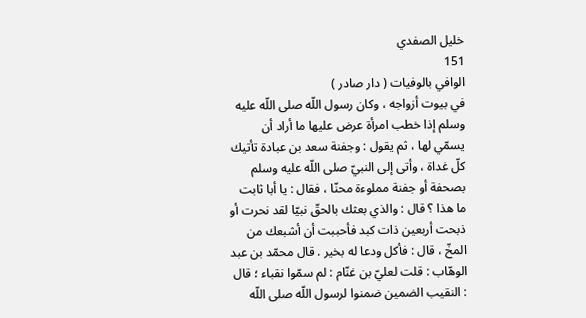خليل الصفدي
151
الوافي بالوفيات ( دار صادر )
في بيوت أزواجه ، وكان رسول اللّه صلى اللّه عليه وسلم إذا خطب امرأة عرض عليها ما أراد أن يسمّي لها ، ثم يقول : وجفنة سعد بن عبادة تأتيك كلّ غداة ، وأتى إلى النبيّ صلى اللّه عليه وسلم بصحفة أو جفنة مملوءة محنّا ، فقال : يا أبا ثابت ما هذا ؟ قال : والذي بعثك بالحقّ نبيّا لقد نحرت أو ذبحت أربعين ذات كبد فأحببت أن أشبعك من المخّ ، قال : فأكل ودعا له بخير . قال محمّد بن عبد الوهّاب : قلت لعليّ بن غنّام : لم سمّوا نقباء ؛ قال : النقيب الضمين ضمنوا لرسول اللّه صلى اللّه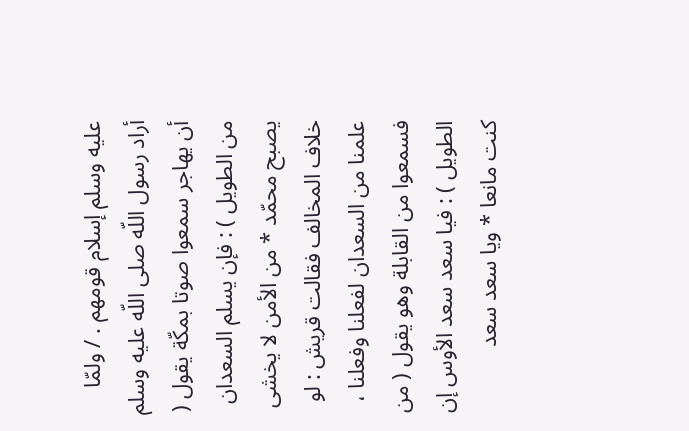عليه وسلم إسلام قومهم . / ولمّا أراد رسول اللّه صلى اللّه عليه وسلم أن يهاجر سمعوا صوتا بمكّة يقول ( من الطويل ) : فإن يسلم السعدان يصبح محمّد * من الأمن لا يخشى خلاف المخالف فقالت قريش : لو علمنا من السعدان لفعلنا وفعلنا ، فسمعوا من القابلة وهو يقول ( من الطويل ) : فيا سعد سعد الأوس إن كنت مانعا * ويا سعد سعد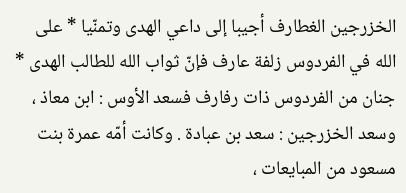الخزرجين الغطارف أجيبا إلى داعي الهدى وتمنّيا * على الله في الفردوس زلفة عارف فإنّ ثواب الله للطالب الهدى * جنان من الفردوس ذات رفارف فسعد الأوس : ابن معاذ ، وسعد الخزرجين : سعد بن عبادة . وكانت أمّه عمرة بنت مسعود من المبايعات ،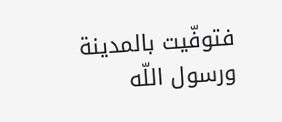فتوفّيت بالمدينة ورسول اللّه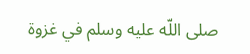صلى اللّه عليه وسلم في غزوة